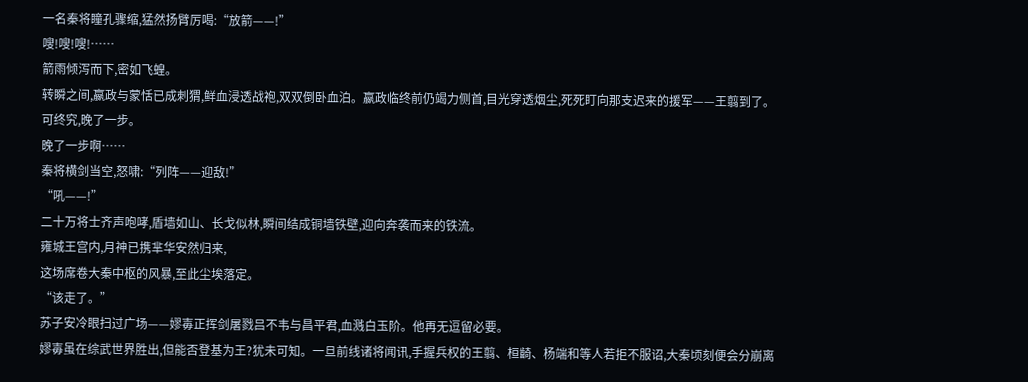一名秦将瞳孔骤缩,猛然扬臂厉喝:“放箭——!”
嗖!嗖!嗖!……
箭雨倾泻而下,密如飞蝗。
转瞬之间,嬴政与蒙恬已成刺猬,鲜血浸透战袍,双双倒卧血泊。嬴政临终前仍竭力侧首,目光穿透烟尘,死死盯向那支迟来的援军——王翦到了。
可终究,晚了一步。
晚了一步啊……
秦将横剑当空,怒啸:“列阵——迎敌!”
“吼——!”
二十万将士齐声咆哮,盾墙如山、长戈似林,瞬间结成铜墙铁壁,迎向奔袭而来的铁流。
雍城王宫内,月神已携芈华安然归来,
这场席卷大秦中枢的风暴,至此尘埃落定。
“该走了。”
苏子安冷眼扫过广场——嫪毐正挥剑屠戮吕不韦与昌平君,血溅白玉阶。他再无逗留必要。
嫪毐虽在综武世界胜出,但能否登基为王?犹未可知。一旦前线诸将闻讯,手握兵权的王翦、桓齮、杨端和等人若拒不服诏,大秦顷刻便会分崩离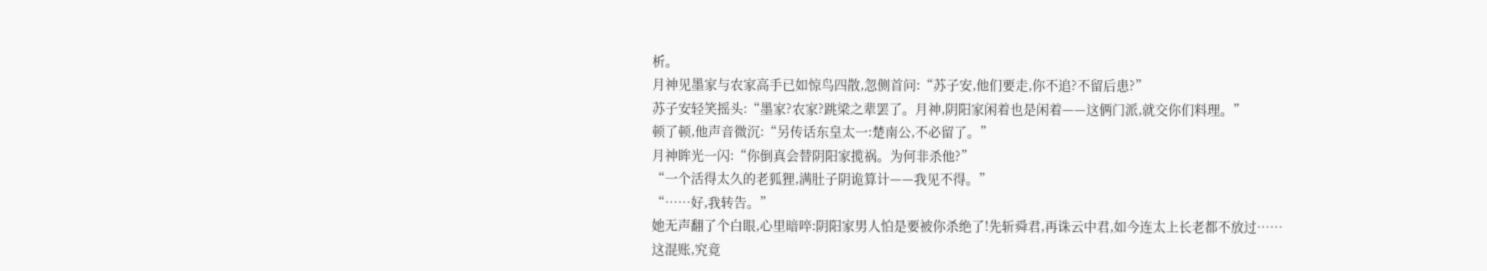析。
月神见墨家与农家高手已如惊鸟四散,忽侧首问:“苏子安,他们要走,你不追?不留后患?”
苏子安轻笑摇头:“墨家?农家?跳梁之辈罢了。月神,阴阳家闲着也是闲着——这俩门派,就交你们料理。”
顿了顿,他声音微沉:“另传话东皇太一:楚南公,不必留了。”
月神眸光一闪:“你倒真会替阴阳家揽祸。为何非杀他?”
“一个活得太久的老狐狸,满肚子阴诡算计——我见不得。”
“……好,我转告。”
她无声翻了个白眼,心里暗啐:阴阳家男人怕是要被你杀绝了!先斩舜君,再诛云中君,如今连太上长老都不放过……
这混账,究竟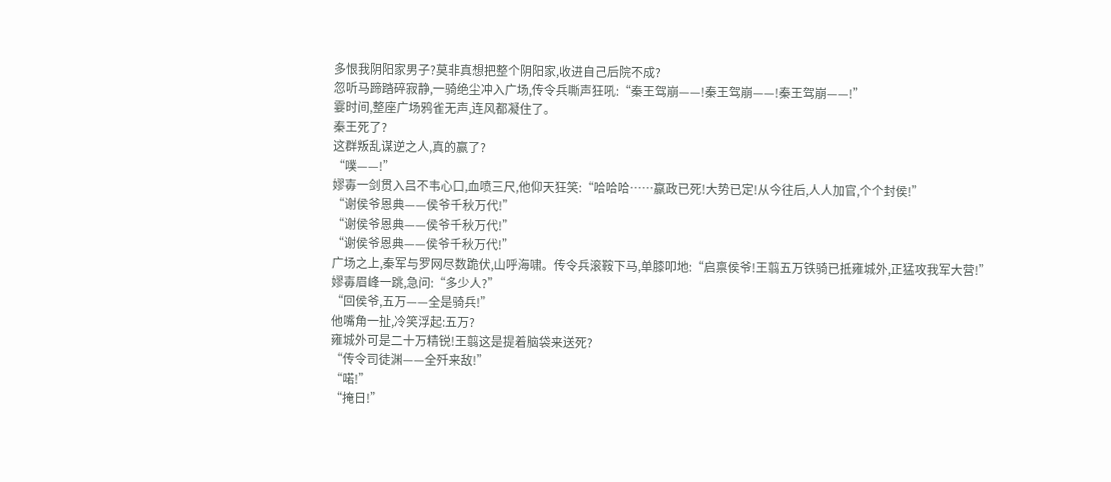多恨我阴阳家男子?莫非真想把整个阴阳家,收进自己后院不成?
忽听马蹄踏碎寂静,一骑绝尘冲入广场,传令兵嘶声狂吼:“秦王驾崩——!秦王驾崩——!秦王驾崩——!”
霎时间,整座广场鸦雀无声,连风都凝住了。
秦王死了?
这群叛乱谋逆之人,真的赢了?
“噗——!”
嫪毐一剑贯入吕不韦心口,血喷三尺,他仰天狂笑:“哈哈哈……嬴政已死!大势已定!从今往后,人人加官,个个封侯!”
“谢侯爷恩典——侯爷千秋万代!”
“谢侯爷恩典——侯爷千秋万代!”
“谢侯爷恩典——侯爷千秋万代!”
广场之上,秦军与罗网尽数跪伏,山呼海啸。传令兵滚鞍下马,单膝叩地:“启禀侯爷!王翦五万铁骑已抵雍城外,正猛攻我军大营!”
嫪毐眉峰一跳,急问:“多少人?”
“回侯爷,五万——全是骑兵!”
他嘴角一扯,冷笑浮起:五万?
雍城外可是二十万精锐!王翦这是提着脑袋来送死?
“传令司徒渊——全歼来敌!”
“喏!”
“掩日!”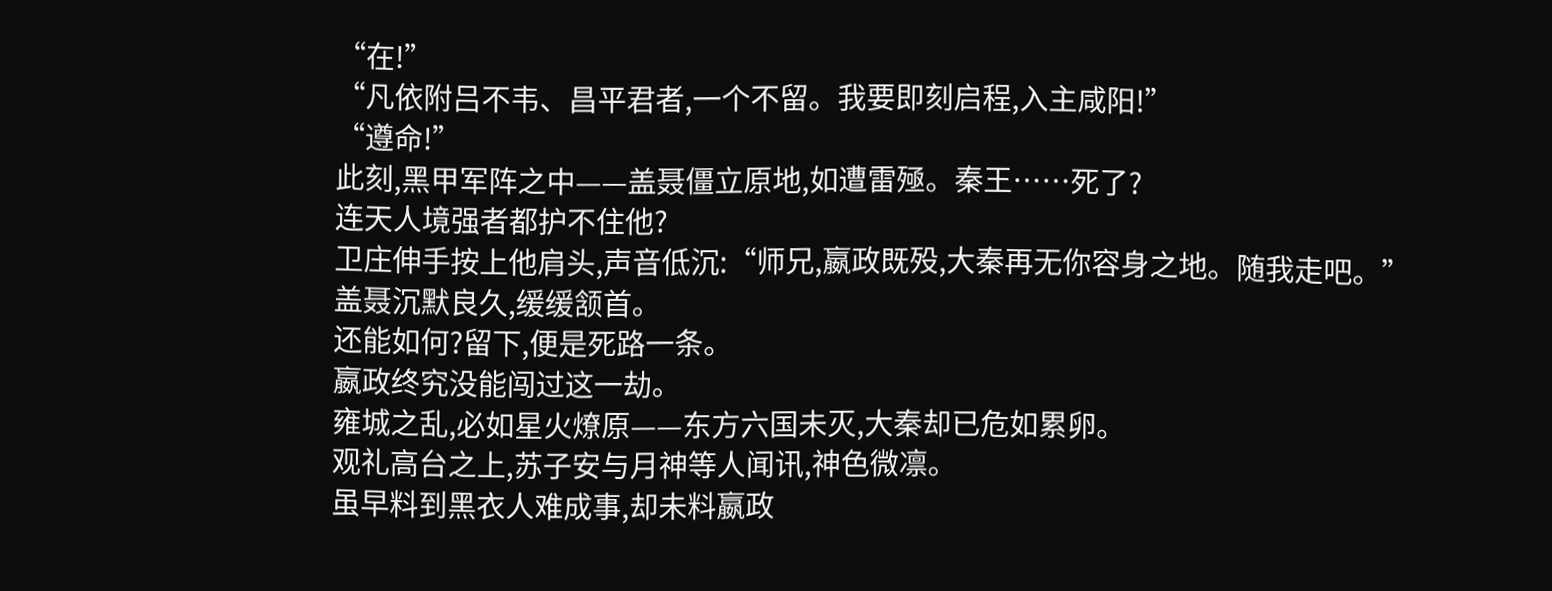“在!”
“凡依附吕不韦、昌平君者,一个不留。我要即刻启程,入主咸阳!”
“遵命!”
此刻,黑甲军阵之中——盖聂僵立原地,如遭雷殛。秦王……死了?
连天人境强者都护不住他?
卫庄伸手按上他肩头,声音低沉:“师兄,嬴政既殁,大秦再无你容身之地。随我走吧。”
盖聂沉默良久,缓缓颔首。
还能如何?留下,便是死路一条。
嬴政终究没能闯过这一劫。
雍城之乱,必如星火燎原——东方六国未灭,大秦却已危如累卵。
观礼高台之上,苏子安与月神等人闻讯,神色微凛。
虽早料到黑衣人难成事,却未料嬴政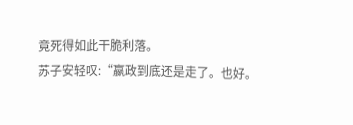竟死得如此干脆利落。
苏子安轻叹:“嬴政到底还是走了。也好。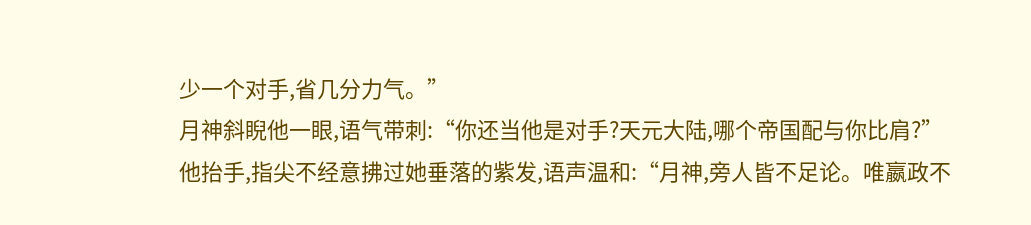少一个对手,省几分力气。”
月神斜睨他一眼,语气带刺:“你还当他是对手?天元大陆,哪个帝国配与你比肩?”
他抬手,指尖不经意拂过她垂落的紫发,语声温和:“月神,旁人皆不足论。唯嬴政不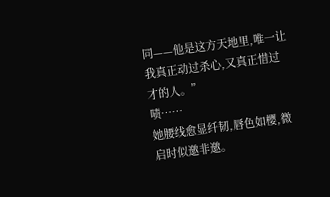同——他是这方天地里,唯一让我真正动过杀心,又真正惜过才的人。”
啧……
她腰线愈显纤韧,唇色如樱,微启时似邀非邀。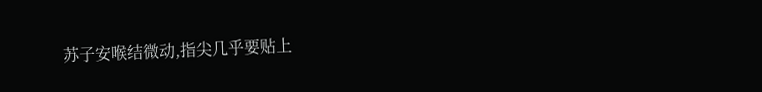苏子安喉结微动,指尖几乎要贴上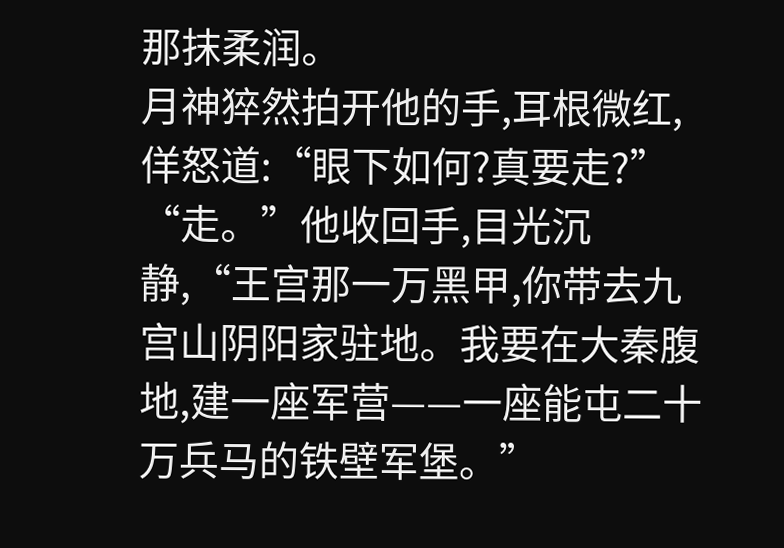那抹柔润。
月神猝然拍开他的手,耳根微红,佯怒道:“眼下如何?真要走?”
“走。”他收回手,目光沉静,“王宫那一万黑甲,你带去九宫山阴阳家驻地。我要在大秦腹地,建一座军营——一座能屯二十万兵马的铁壁军堡。”